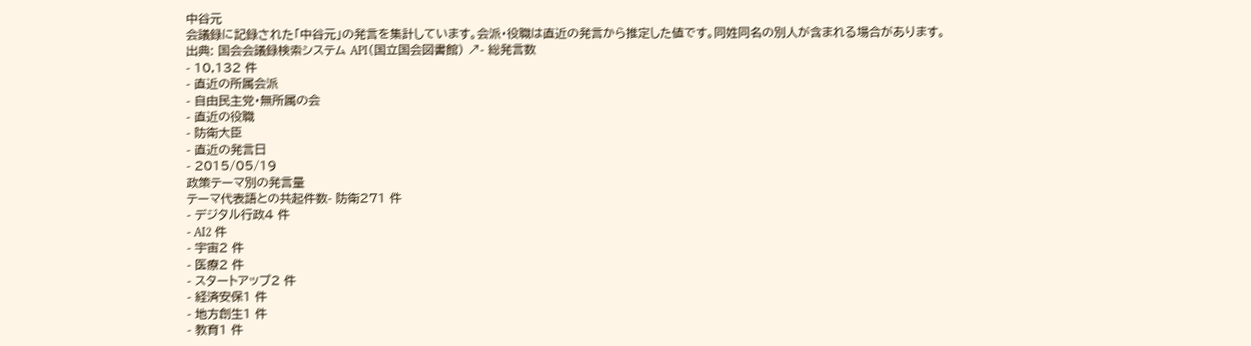中谷元
会議録に記録された「中谷元」の発言を集計しています。会派・役職は直近の発言から推定した値です。同姓同名の別人が含まれる場合があります。
出典: 国会会議録検索システム API(国立国会図書館) ↗- 総発言数
- 10,132 件
- 直近の所属会派
- 自由民主党・無所属の会
- 直近の役職
- 防衛大臣
- 直近の発言日
- 2015/05/19
政策テーマ別の発言量
テーマ代表語との共起件数- 防衛271 件
- デジタル行政4 件
- AI2 件
- 宇宙2 件
- 医療2 件
- スタートアップ2 件
- 経済安保1 件
- 地方創生1 件
- 教育1 件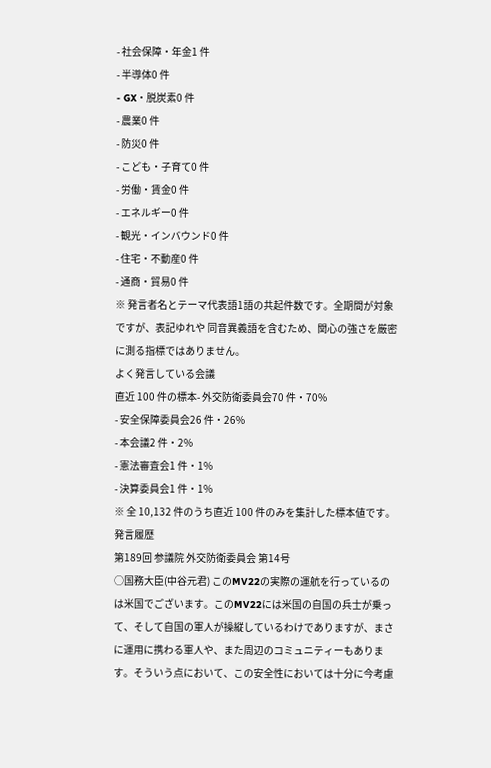- 社会保障・年金1 件
- 半導体0 件
- GX・脱炭素0 件
- 農業0 件
- 防災0 件
- こども・子育て0 件
- 労働・賃金0 件
- エネルギー0 件
- 観光・インバウンド0 件
- 住宅・不動産0 件
- 通商・貿易0 件
※ 発言者名とテーマ代表語1語の共起件数です。全期間が対象ですが、表記ゆれや 同音異義語を含むため、関心の強さを厳密に測る指標ではありません。
よく発言している会議
直近 100 件の標本- 外交防衛委員会70 件・70%
- 安全保障委員会26 件・26%
- 本会議2 件・2%
- 憲法審査会1 件・1%
- 決算委員会1 件・1%
※ 全 10,132 件のうち直近 100 件のみを集計した標本値です。
発言履歴
第189回 参議院 外交防衛委員会 第14号
○国務大臣(中谷元君) このMV22の実際の運航を行っているのは米国でございます。このMV22には米国の自国の兵士が乗って、そして自国の軍人が操縦しているわけでありますが、まさに運用に携わる軍人や、また周辺のコミュニティーもあります。そういう点において、この安全性においては十分に今考慮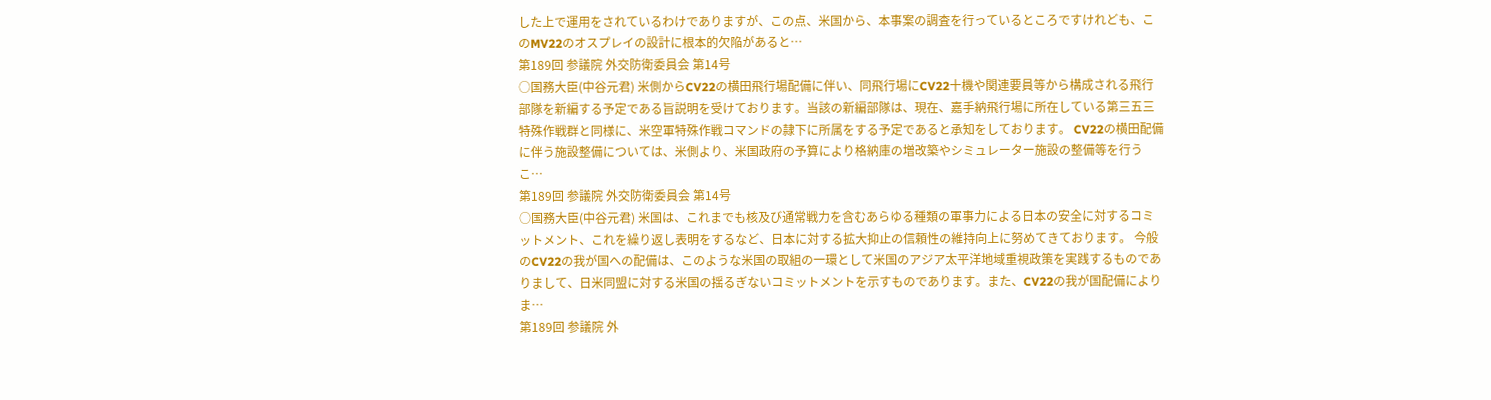した上で運用をされているわけでありますが、この点、米国から、本事案の調査を行っているところですけれども、このMV22のオスプレイの設計に根本的欠陥があると…
第189回 参議院 外交防衛委員会 第14号
○国務大臣(中谷元君) 米側からCV22の横田飛行場配備に伴い、同飛行場にCV22十機や関連要員等から構成される飛行部隊を新編する予定である旨説明を受けております。当該の新編部隊は、現在、嘉手納飛行場に所在している第三五三特殊作戦群と同様に、米空軍特殊作戦コマンドの隷下に所属をする予定であると承知をしております。 CV22の横田配備に伴う施設整備については、米側より、米国政府の予算により格納庫の増改築やシミュレーター施設の整備等を行うこ…
第189回 参議院 外交防衛委員会 第14号
○国務大臣(中谷元君) 米国は、これまでも核及び通常戦力を含むあらゆる種類の軍事力による日本の安全に対するコミットメント、これを繰り返し表明をするなど、日本に対する拡大抑止の信頼性の維持向上に努めてきております。 今般のCV22の我が国への配備は、このような米国の取組の一環として米国のアジア太平洋地域重視政策を実践するものでありまして、日米同盟に対する米国の揺るぎないコミットメントを示すものであります。また、CV22の我が国配備によりま…
第189回 参議院 外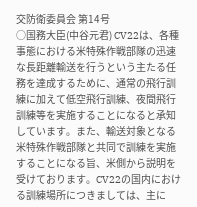交防衛委員会 第14号
○国務大臣(中谷元君) CV22は、各種事態における米特殊作戦部隊の迅速な長距離輸送を行うという主たる任務を達成するために、通常の飛行訓練に加えて低空飛行訓練、夜間飛行訓練等を実施することになると承知しています。また、輸送対象となる米特殊作戦部隊と共同で訓練を実施することになる旨、米側から説明を受けております。CV22の国内における訓練場所につきましては、主に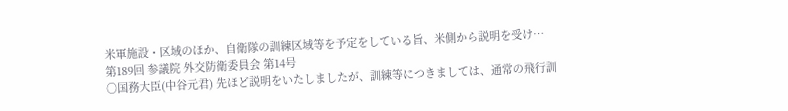米軍施設・区域のほか、自衛隊の訓練区域等を予定をしている旨、米側から説明を受け…
第189回 参議院 外交防衛委員会 第14号
○国務大臣(中谷元君) 先ほど説明をいたしましたが、訓練等につきましては、通常の飛行訓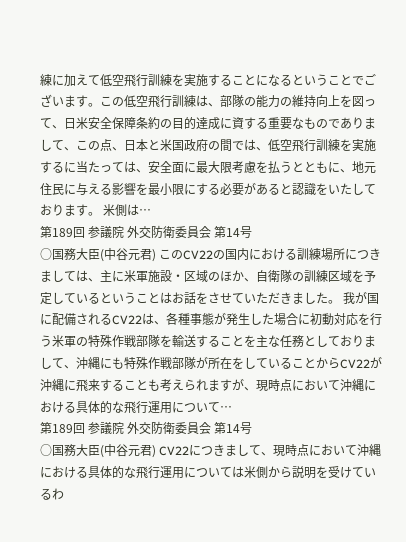練に加えて低空飛行訓練を実施することになるということでございます。この低空飛行訓練は、部隊の能力の維持向上を図って、日米安全保障条約の目的達成に資する重要なものでありまして、この点、日本と米国政府の間では、低空飛行訓練を実施するに当たっては、安全面に最大限考慮を払うとともに、地元住民に与える影響を最小限にする必要があると認識をいたしております。 米側は…
第189回 参議院 外交防衛委員会 第14号
○国務大臣(中谷元君) このCV22の国内における訓練場所につきましては、主に米軍施設・区域のほか、自衛隊の訓練区域を予定しているということはお話をさせていただきました。 我が国に配備されるCV22は、各種事態が発生した場合に初動対応を行う米軍の特殊作戦部隊を輸送することを主な任務としておりまして、沖縄にも特殊作戦部隊が所在をしていることからCV22が沖縄に飛来することも考えられますが、現時点において沖縄における具体的な飛行運用について…
第189回 参議院 外交防衛委員会 第14号
○国務大臣(中谷元君) CV22につきまして、現時点において沖縄における具体的な飛行運用については米側から説明を受けているわ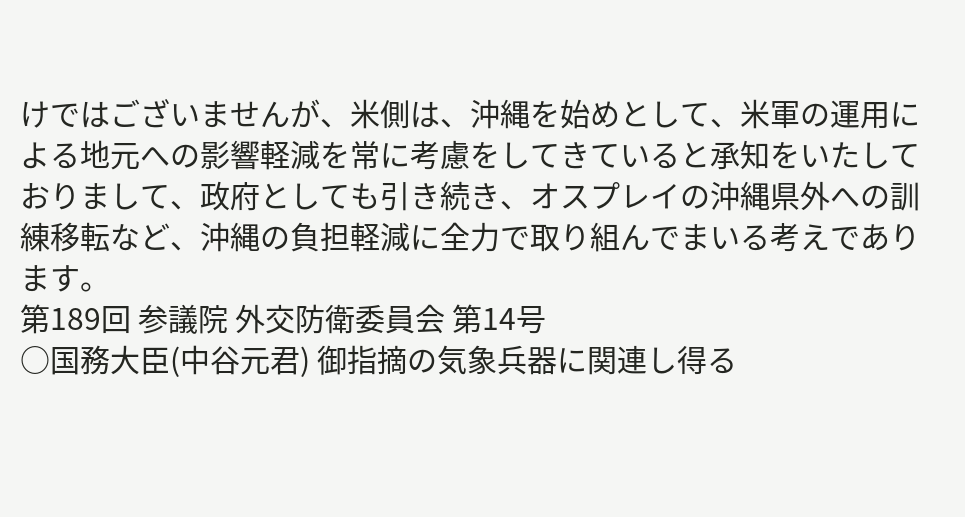けではございませんが、米側は、沖縄を始めとして、米軍の運用による地元への影響軽減を常に考慮をしてきていると承知をいたしておりまして、政府としても引き続き、オスプレイの沖縄県外への訓練移転など、沖縄の負担軽減に全力で取り組んでまいる考えであります。
第189回 参議院 外交防衛委員会 第14号
○国務大臣(中谷元君) 御指摘の気象兵器に関連し得る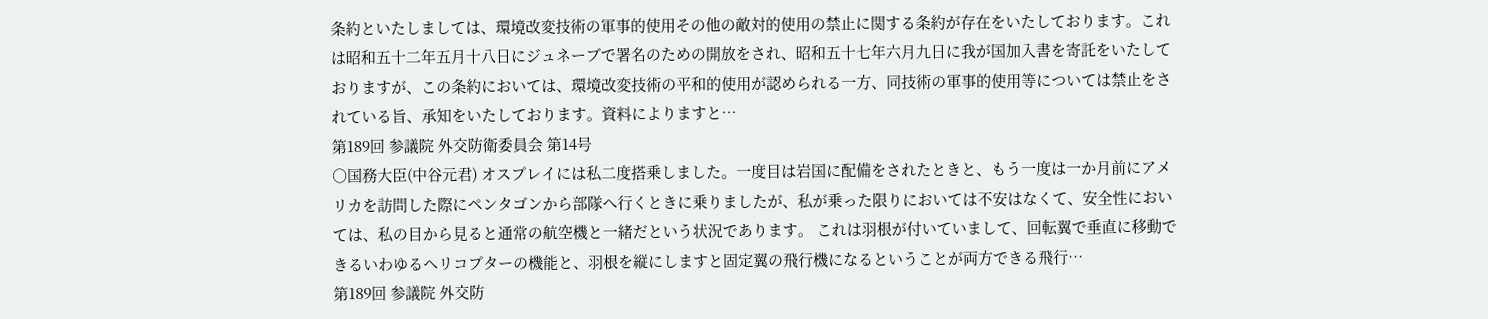条約といたしましては、環境改変技術の軍事的使用その他の敵対的使用の禁止に関する条約が存在をいたしております。これは昭和五十二年五月十八日にジュネーブで署名のための開放をされ、昭和五十七年六月九日に我が国加入書を寄託をいたしておりますが、この条約においては、環境改変技術の平和的使用が認められる一方、同技術の軍事的使用等については禁止をされている旨、承知をいたしております。資料によりますと…
第189回 参議院 外交防衛委員会 第14号
○国務大臣(中谷元君) オスプレイには私二度搭乗しました。一度目は岩国に配備をされたときと、もう一度は一か月前にアメリカを訪問した際にペンタゴンから部隊へ行くときに乗りましたが、私が乗った限りにおいては不安はなくて、安全性においては、私の目から見ると通常の航空機と一緒だという状況であります。 これは羽根が付いていまして、回転翼で垂直に移動できるいわゆるヘリコプターの機能と、羽根を縦にしますと固定翼の飛行機になるということが両方できる飛行…
第189回 参議院 外交防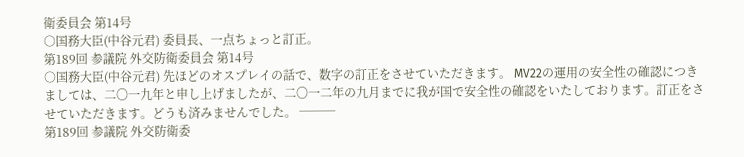衛委員会 第14号
○国務大臣(中谷元君) 委員長、一点ちょっと訂正。
第189回 参議院 外交防衛委員会 第14号
○国務大臣(中谷元君) 先ほどのオスプレイの話で、数字の訂正をさせていただきます。 MV22の運用の安全性の確認につきましては、二〇一九年と申し上げましたが、二〇一二年の九月までに我が国で安全性の確認をいたしております。訂正をさせていただきます。どうも済みませんでした。 ───
第189回 参議院 外交防衛委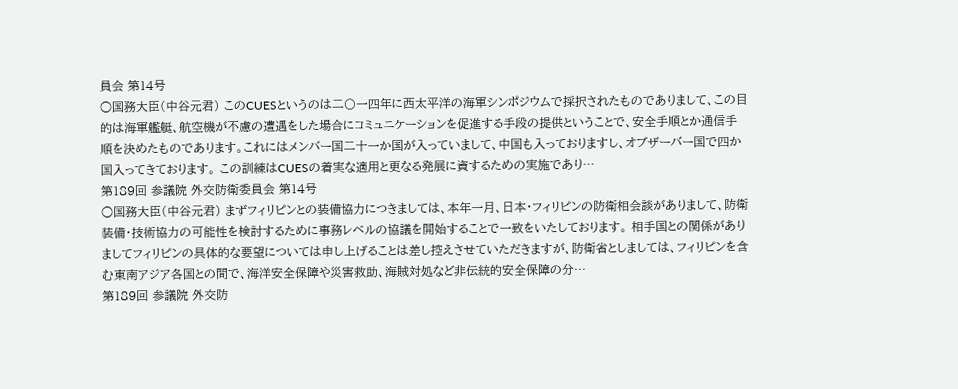員会 第14号
○国務大臣(中谷元君) このCUESというのは二〇一四年に西太平洋の海軍シンポジウムで採択されたものでありまして、この目的は海軍艦艇、航空機が不慮の遭遇をした場合にコミュニケーションを促進する手段の提供ということで、安全手順とか通信手順を決めたものであります。これにはメンバー国二十一か国が入っていまして、中国も入っておりますし、オブザーバー国で四か国入ってきております。 この訓練はCUESの着実な適用と更なる発展に資するための実施であり…
第189回 参議院 外交防衛委員会 第14号
○国務大臣(中谷元君) まずフィリピンとの装備協力につきましては、本年一月、日本・フィリピンの防衛相会談がありまして、防衛装備・技術協力の可能性を検討するために事務レベルの協議を開始することで一致をいたしております。 相手国との関係がありましてフィリピンの具体的な要望については申し上げることは差し控えさせていただきますが、防衛省としましては、フィリピンを含む東南アジア各国との間で、海洋安全保障や災害救助、海賊対処など非伝統的安全保障の分…
第189回 参議院 外交防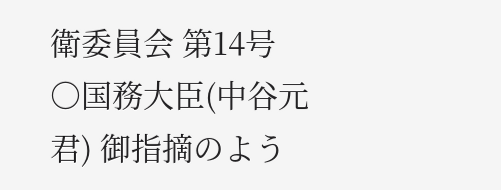衛委員会 第14号
○国務大臣(中谷元君) 御指摘のよう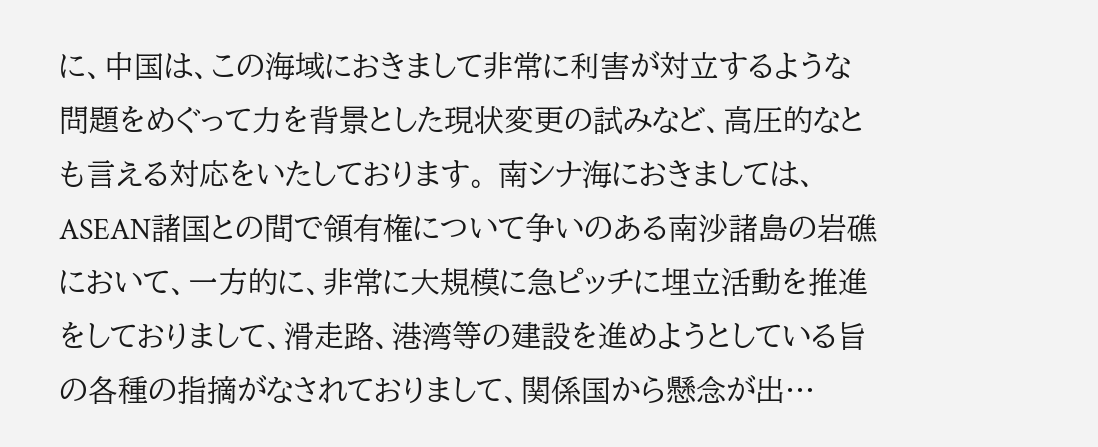に、中国は、この海域におきまして非常に利害が対立するような問題をめぐって力を背景とした現状変更の試みなど、高圧的なとも言える対応をいたしております。 南シナ海におきましては、ASEAN諸国との間で領有権について争いのある南沙諸島の岩礁において、一方的に、非常に大規模に急ピッチに埋立活動を推進をしておりまして、滑走路、港湾等の建設を進めようとしている旨の各種の指摘がなされておりまして、関係国から懸念が出…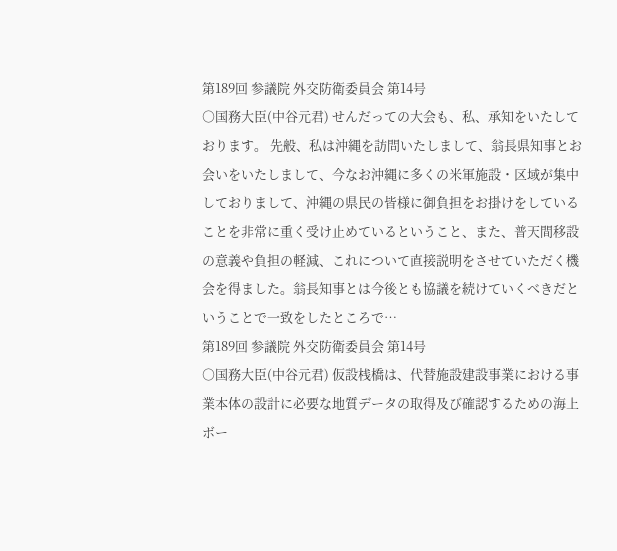第189回 参議院 外交防衛委員会 第14号
○国務大臣(中谷元君) せんだっての大会も、私、承知をいたしております。 先般、私は沖縄を訪問いたしまして、翁長県知事とお会いをいたしまして、今なお沖縄に多くの米軍施設・区域が集中しておりまして、沖縄の県民の皆様に御負担をお掛けをしていることを非常に重く受け止めているということ、また、普天間移設の意義や負担の軽減、これについて直接説明をさせていただく機会を得ました。翁長知事とは今後とも協議を続けていくべきだということで一致をしたところで…
第189回 参議院 外交防衛委員会 第14号
○国務大臣(中谷元君) 仮設桟橋は、代替施設建設事業における事業本体の設計に必要な地質データの取得及び確認するための海上ボー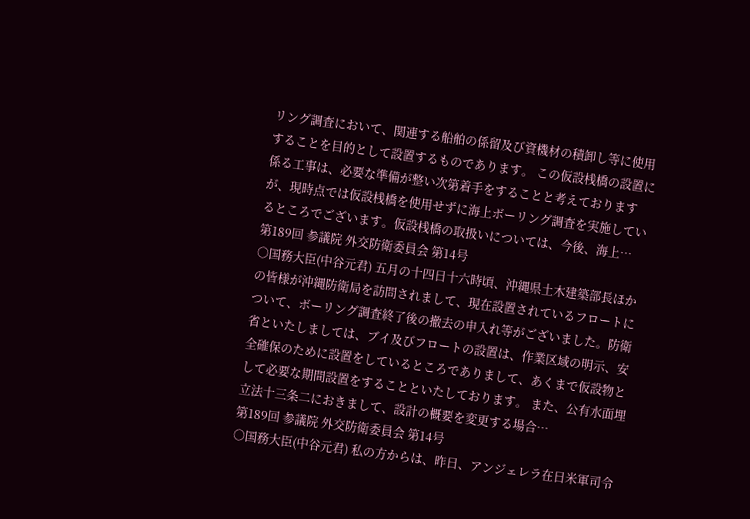リング調査において、関連する船舶の係留及び資機材の積卸し等に使用することを目的として設置するものであります。 この仮設桟橋の設置に係る工事は、必要な準備が整い次第着手をすることと考えておりますが、現時点では仮設桟橋を使用せずに海上ボーリング調査を実施しているところでございます。仮設桟橋の取扱いについては、今後、海上…
第189回 参議院 外交防衛委員会 第14号
○国務大臣(中谷元君) 五月の十四日十六時頃、沖縄県土木建築部長ほかの皆様が沖縄防衛局を訪問されまして、現在設置されているフロートについて、ボーリング調査終了後の撤去の申入れ等がございました。防衛省といたしましては、ブイ及びフロートの設置は、作業区域の明示、安全確保のために設置をしているところでありまして、あくまで仮設物として必要な期間設置をすることといたしております。 また、公有水面埋立法十三条二におきまして、設計の概要を変更する場合…
第189回 参議院 外交防衛委員会 第14号
○国務大臣(中谷元君) 私の方からは、昨日、アンジェレラ在日米軍司令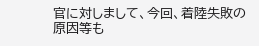官に対しまして、今回、着陸失敗の原因等も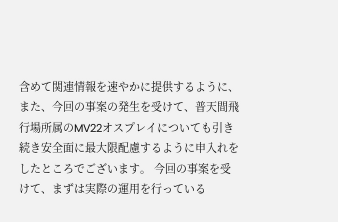含めて関連情報を速やかに提供するように、また、今回の事案の発生を受けて、普天間飛行場所属のMV22オスプレイについても引き続き安全面に最大限配慮するように申入れをしたところでございます。 今回の事案を受けて、まずは実際の運用を行っている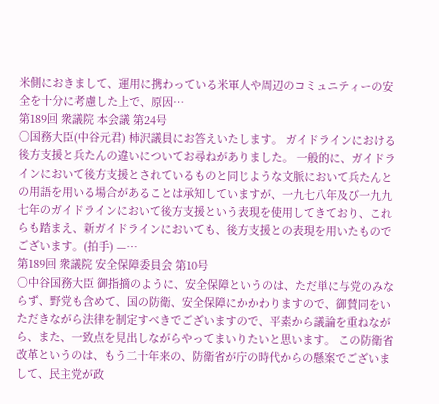米側におきまして、運用に携わっている米軍人や周辺のコミュニティーの安全を十分に考慮した上で、原因…
第189回 衆議院 本会議 第24号
○国務大臣(中谷元君) 柿沢議員にお答えいたします。 ガイドラインにおける後方支援と兵たんの違いについてお尋ねがありました。 一般的に、ガイドラインにおいて後方支援とされているものと同じような文脈において兵たんとの用語を用いる場合があることは承知していますが、一九七八年及び一九九七年のガイドラインにおいて後方支援という表現を使用してきており、これらも踏まえ、新ガイドラインにおいても、後方支援との表現を用いたものでございます。(拍手) —…
第189回 衆議院 安全保障委員会 第10号
○中谷国務大臣 御指摘のように、安全保障というのは、ただ単に与党のみならず、野党も含めて、国の防衛、安全保障にかかわりますので、御賛同をいただきながら法律を制定すべきでございますので、平素から議論を重ねながら、また、一致点を見出しながらやってまいりたいと思います。 この防衛省改革というのは、もう二十年来の、防衛省が庁の時代からの懸案でございまして、民主党が政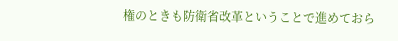権のときも防衛省改革ということで進めておら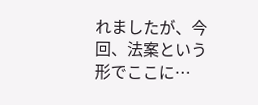れましたが、今回、法案という形でここに…